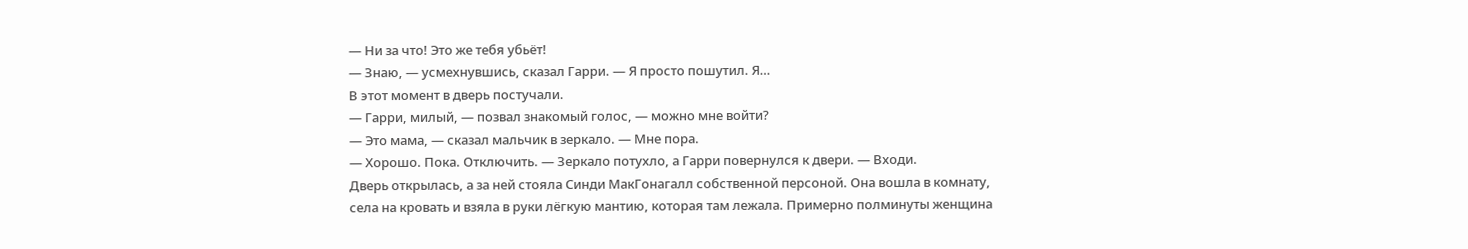— Ни за что! Это же тебя убьёт!
— Знаю, — усмехнувшись, сказал Гарри. — Я просто пошутил. Я…
В этот момент в дверь постучали.
— Гарри, милый, — позвал знакомый голос, — можно мне войти?
— Это мама, — сказал мальчик в зеркало. — Мне пора.
— Хорошо. Пока. Отключить. — Зеркало потухло, а Гарри повернулся к двери. — Входи.
Дверь открылась, а за ней стояла Синди МакГонагалл собственной персоной. Она вошла в комнату, села на кровать и взяла в руки лёгкую мантию, которая там лежала. Примерно полминуты женщина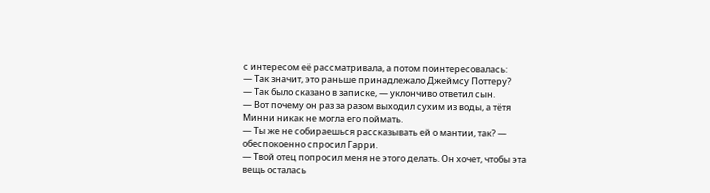с интересом её рассматривала, а потом поинтересовалась:
— Так значит, это раньше принадлежало Джеймсу Поттеру?
— Так было сказано в записке, — уклончиво ответил сын.
— Вот почему он раз за разом выходил сухим из воды, а тётя Минни никак не могла его поймать.
— Ты же не собираешься рассказывать ей о мантии, так? — обеспокоенно спросил Гарри.
— Твой отец попросил меня не этого делать. Он хочет, чтобы эта вещь осталась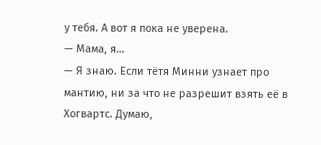у тебя. А вот я пока не уверена.
— Мама, я…
— Я знаю. Если тётя Минни узнает про мантию, ни за что не разрешит взять её в Хогвартс. Думаю,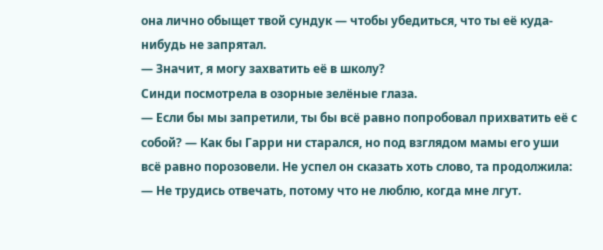она лично обыщет твой сундук — чтобы убедиться, что ты её куда-нибудь не запрятал.
— Значит, я могу захватить её в школу?
Синди посмотрела в озорные зелёные глаза.
— Если бы мы запретили, ты бы всё равно попробовал прихватить её с собой? — Как бы Гарри ни старался, но под взглядом мамы его уши всё равно порозовели. Не успел он сказать хоть слово, та продолжила: — Не трудись отвечать, потому что не люблю, когда мне лгут.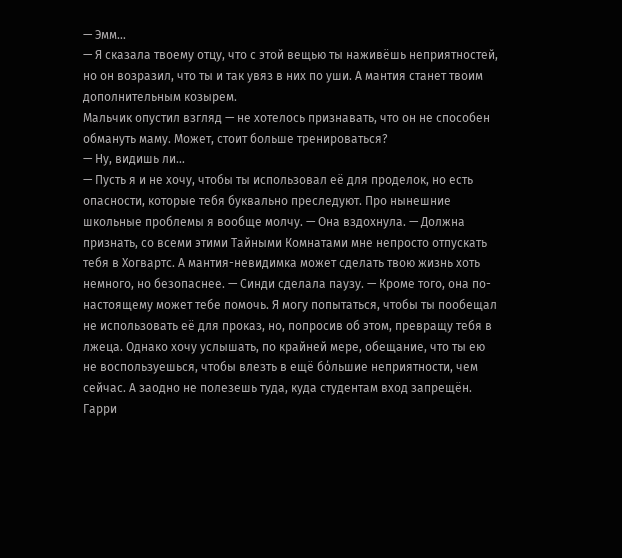— Эмм…
— Я сказала твоему отцу, что с этой вещью ты наживёшь неприятностей, но он возразил, что ты и так увяз в них по уши. А мантия станет твоим дополнительным козырем.
Мальчик опустил взгляд — не хотелось признавать, что он не способен обмануть маму. Может, стоит больше тренироваться?
— Ну, видишь ли…
— Пусть я и не хочу, чтобы ты использовал её для проделок, но есть опасности, которые тебя буквально преследуют. Про нынешние школьные проблемы я вообще молчу. — Она вздохнула. — Должна признать, со всеми этими Тайными Комнатами мне непросто отпускать тебя в Хогвартс. А мантия-невидимка может сделать твою жизнь хоть немного, но безопаснее. — Синди сделала паузу. — Кроме того, она по-настоящему может тебе помочь. Я могу попытаться, чтобы ты пообещал не использовать её для проказ, но, попросив об этом, превращу тебя в лжеца. Однако хочу услышать, по крайней мере, обещание, что ты ею не воспользуешься, чтобы влезть в ещё бόльшие неприятности, чем сейчас. А заодно не полезешь туда, куда студентам вход запрещён.
Гарри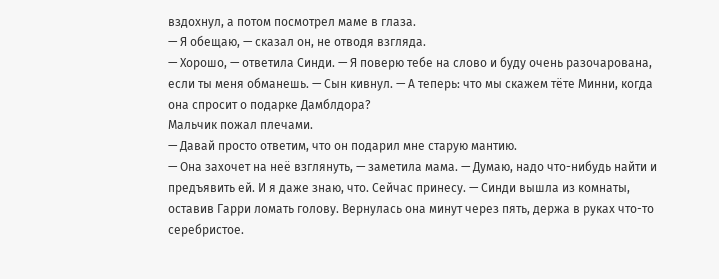вздохнул, а потом посмотрел маме в глаза.
— Я обещаю, — сказал он, не отводя взгляда.
— Хорошо, — ответила Синди. — Я поверю тебе на слово и буду очень разочарована, если ты меня обманешь. — Сын кивнул. — А теперь: что мы скажем тёте Минни, когда она спросит о подарке Дамблдора?
Мальчик пожал плечами.
— Давай просто ответим, что он подарил мне старую мантию.
— Она захочет на неё взглянуть, — заметила мама. — Думаю, надо что-нибудь найти и предъявить ей. И я даже знаю, что. Сейчас принесу. — Синди вышла из комнаты, оставив Гарри ломать голову. Вернулась она минут через пять, держа в руках что-то серебристое.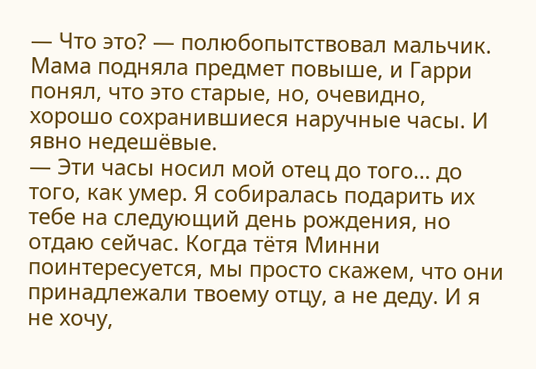— Что это? — полюбопытствовал мальчик.
Мама подняла предмет повыше, и Гарри понял, что это старые, но, очевидно, хорошо сохранившиеся наручные часы. И явно недешёвые.
— Эти часы носил мой отец до того… до того, как умер. Я собиралась подарить их тебе на следующий день рождения, но отдаю сейчас. Когда тётя Минни поинтересуется, мы просто скажем, что они принадлежали твоему отцу, а не деду. И я не хочу,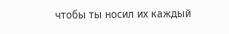чтобы ты носил их каждый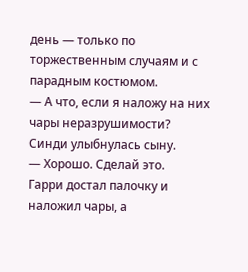день — только по торжественным случаям и с парадным костюмом.
— А что, если я наложу на них чары неразрушимости?
Синди улыбнулась сыну.
— Хорошо. Сделай это.
Гарри достал палочку и наложил чары, а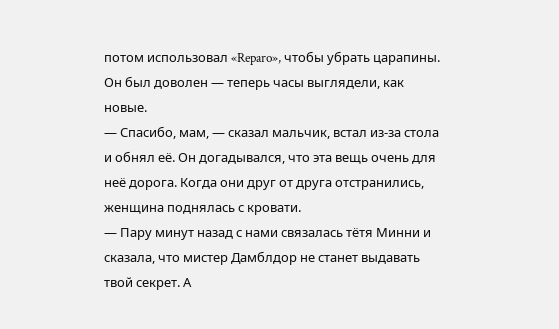потом использовал «Reparo», чтобы убрать царапины. Он был доволен — теперь часы выглядели, как новые.
— Спасибо, мам, — сказал мальчик, встал из-за стола и обнял её. Он догадывался, что эта вещь очень для неё дорога. Когда они друг от друга отстранились, женщина поднялась с кровати.
— Пару минут назад с нами связалась тётя Минни и сказала, что мистер Дамблдор не станет выдавать твой секрет. А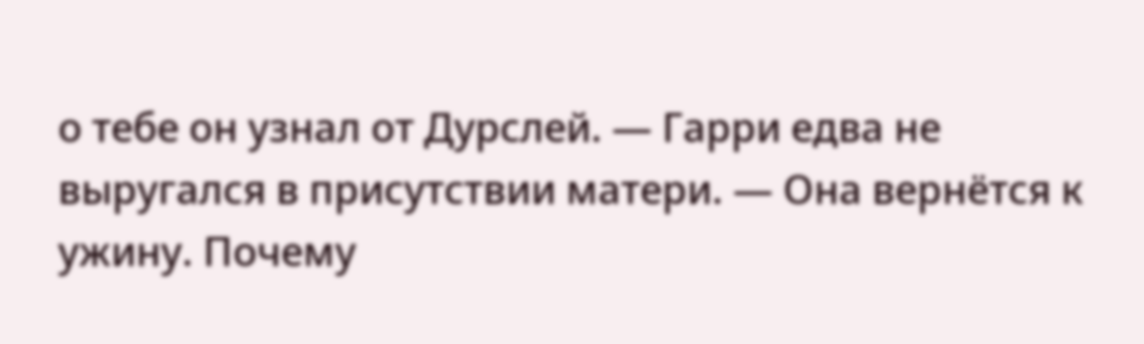о тебе он узнал от Дурслей. — Гарри едва не выругался в присутствии матери. — Она вернётся к ужину. Почему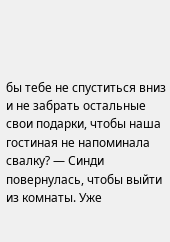бы тебе не спуститься вниз и не забрать остальные свои подарки, чтобы наша гостиная не напоминала свалку? — Синди повернулась, чтобы выйти из комнаты. Уже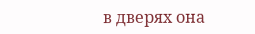в дверях она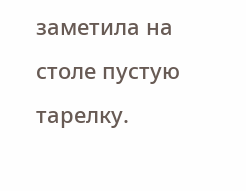заметила на столе пустую тарелку.